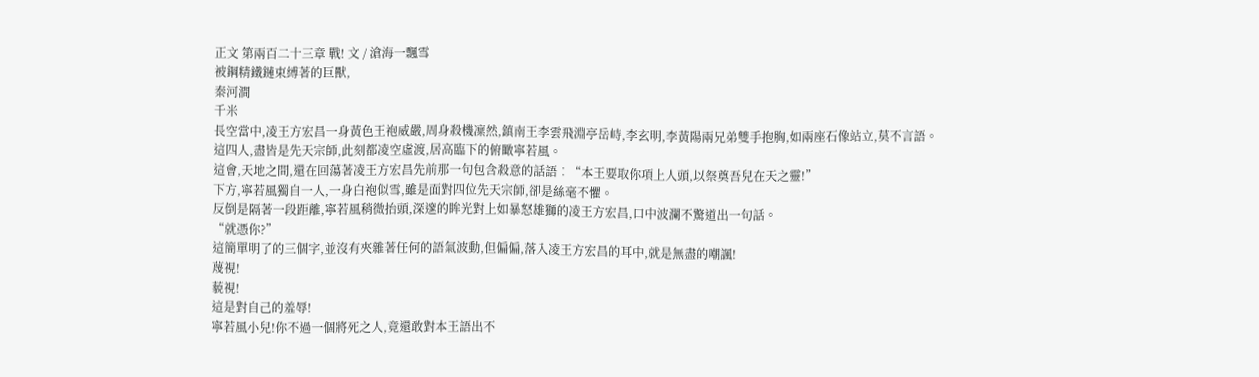正文 第兩百二十三章 戰! 文 / 滄海一飄雪
被鋼精鐵鏈束縛著的巨獸,
秦河澗
千米
長空當中,凌王方宏昌一身黃色王袍威嚴,周身殺機凜然,鎮南王李雲飛淵亭岳峙,李玄明,李黃陽兩兄弟雙手抱胸,如兩座石像站立,莫不言語。
這四人,盡皆是先天宗師,此刻都凌空虛渡,居高臨下的俯瞰寧若風。
這會,天地之間,還在回蕩著凌王方宏昌先前那一句包含殺意的話語︰“本王要取你項上人頭,以祭奠吾兒在天之靈!”
下方,寧若風獨自一人,一身白袍似雪,雖是面對四位先天宗師,卻是絲毫不懼。
反倒是隔著一段距離,寧若風稍微抬頭,深邃的眸光對上如暴怒雄獅的凌王方宏昌,口中波瀾不驚道出一句話。
“就憑你?”
這簡單明了的三個字,並沒有夾雜著任何的語氣波動,但偏偏,落入凌王方宏昌的耳中,就是無盡的嘲諷!
蔑視!
藐視!
這是對自己的羞辱!
寧若風小兒!你不過一個將死之人,竟還敢對本王語出不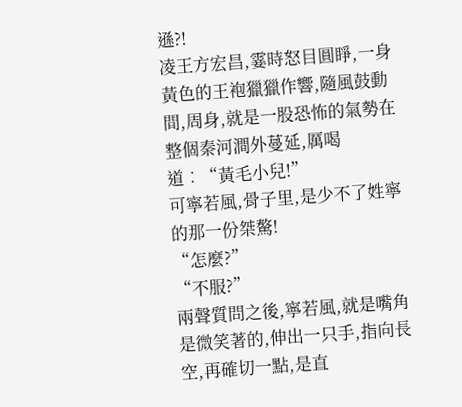遜?!
凌王方宏昌,霎時怒目圓睜,一身黃色的王袍獵獵作響,隨風鼓動間,周身,就是一股恐怖的氣勢在整個秦河澗外蔓延,厲喝道︰“黃毛小兒!”
可寧若風,骨子里,是少不了姓寧的那一份桀驁!
“怎麼?”
“不服?”
兩聲質問之後,寧若風,就是嘴角是微笑著的,伸出一只手,指向長空,再確切一點,是直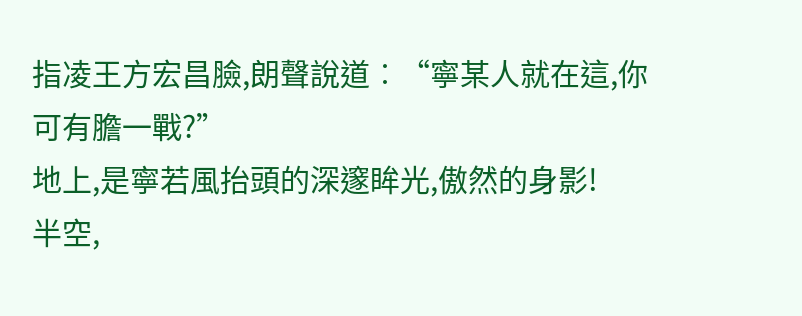指凌王方宏昌臉,朗聲說道︰“寧某人就在這,你可有膽一戰?”
地上,是寧若風抬頭的深邃眸光,傲然的身影!
半空,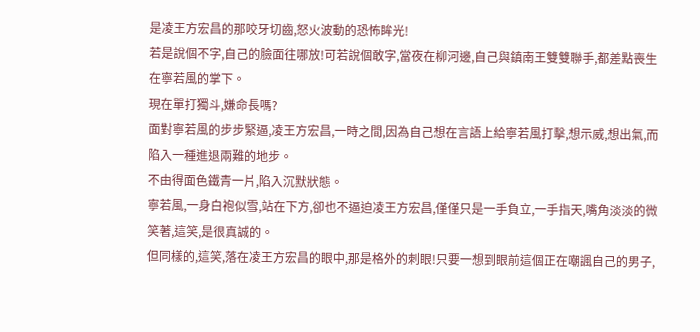是凌王方宏昌的那咬牙切齒,怒火波動的恐怖眸光!
若是說個不字,自己的臉面往哪放!可若說個敢字,當夜在柳河邊,自己與鎮南王雙雙聯手,都差點喪生在寧若風的掌下。
現在單打獨斗,嫌命長嗎?
面對寧若風的步步緊逼,凌王方宏昌,一時之間,因為自己想在言語上給寧若風打擊,想示威,想出氣,而陷入一種進退兩難的地步。
不由得面色鐵青一片,陷入沉默狀態。
寧若風,一身白袍似雪,站在下方,卻也不逼迫凌王方宏昌,僅僅只是一手負立,一手指天,嘴角淡淡的微笑著,這笑,是很真誠的。
但同樣的,這笑,落在凌王方宏昌的眼中,那是格外的刺眼!只要一想到眼前這個正在嘲諷自己的男子,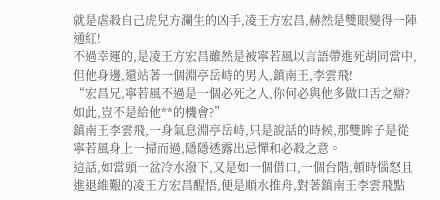就是虐殺自己虎兒方瀾生的凶手,凌王方宏昌,赫然是雙眼變得一陣通紅!
不過幸運的,是凌王方宏昌雖然是被寧若風以言語帶進死胡同當中,但他身邊,還站著一個淵亭岳峙的男人,鎮南王,李雲飛!
“宏昌兄,寧若風不過是一個必死之人,你何必與他多做口舌之辯?如此,豈不是給他**的機會?”
鎮南王李雲飛,一身氣息淵亭岳峙,只是說話的時候,那雙眸子是從寧若風身上一掃而過,隱隱透露出忌憚和必殺之意。
這話,如當頭一盆冷水潑下,又是如一個借口,一個台階,頓時惱怒且進退維艱的凌王方宏昌醒悟,便是順水推舟,對著鎮南王李雲飛點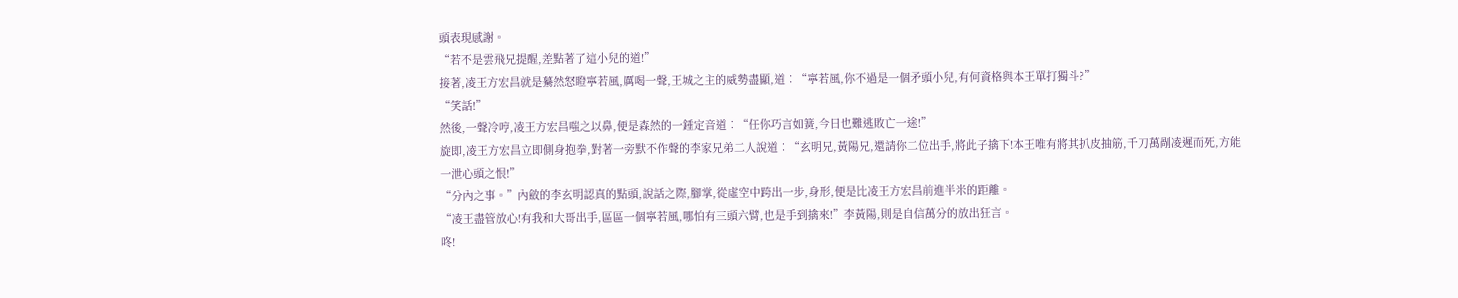頭表現感謝。
“若不是雲飛兄提醒,差點著了這小兒的道!”
接著,凌王方宏昌就是驀然怒瞪寧若風,厲喝一聲,王城之主的威勢盡顯,道︰“寧若風,你不過是一個矛頭小兒,有何資格與本王單打獨斗?”
“笑話!”
然後,一聲冷哼,凌王方宏昌嗤之以鼻,便是森然的一錘定音道︰“任你巧言如簧,今日也難逃敗亡一途!”
旋即,凌王方宏昌立即側身抱拳,對著一旁默不作聲的李家兄弟二人說道︰“玄明兄,黃陽兄,還請你二位出手,將此子擒下!本王唯有將其扒皮抽筋,千刀萬剮凌遲而死,方能一泄心頭之恨!”
“分內之事。”內斂的李玄明認真的點頭,說話之際,腳掌,從虛空中跨出一步,身形,便是比凌王方宏昌前進半米的距離。
“凌王盡管放心!有我和大哥出手,區區一個寧若風,哪怕有三頭六臂,也是手到擒來!”李黃陽,則是自信萬分的放出狂言。
咚!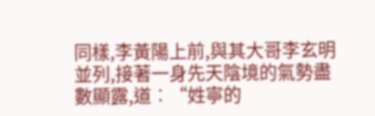同樣,李黃陽上前,與其大哥李玄明並列,接著一身先天陰境的氣勢盡數顯露,道︰“姓寧的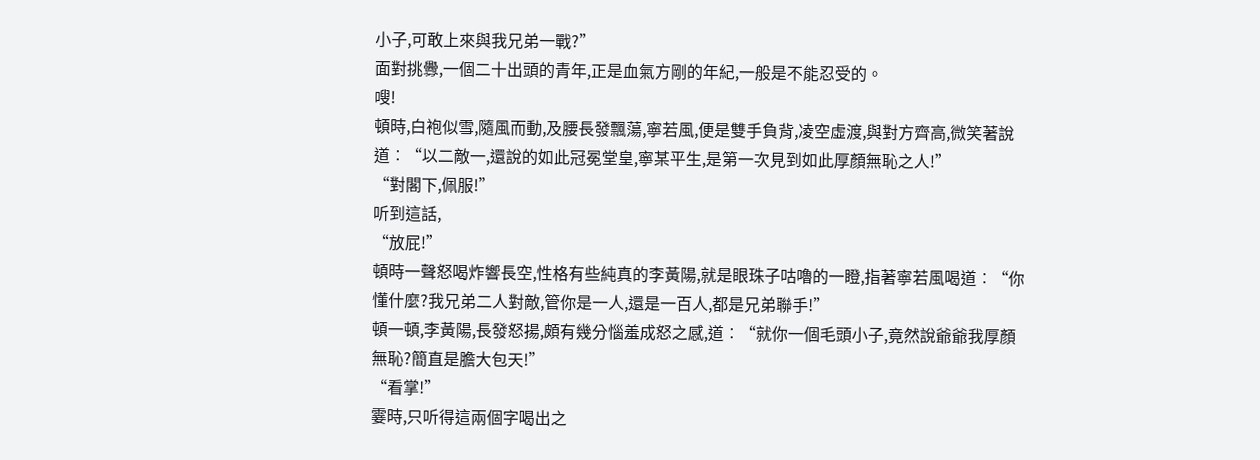小子,可敢上來與我兄弟一戰?”
面對挑釁,一個二十出頭的青年,正是血氣方剛的年紀,一般是不能忍受的。
嗖!
頓時,白袍似雪,隨風而動,及腰長發飄蕩,寧若風,便是雙手負背,凌空虛渡,與對方齊高,微笑著說道︰“以二敵一,還說的如此冠冕堂皇,寧某平生,是第一次見到如此厚顏無恥之人!”
“對閣下,佩服!”
听到這話,
“放屁!”
頓時一聲怒喝炸響長空,性格有些純真的李黃陽,就是眼珠子咕嚕的一瞪,指著寧若風喝道︰“你懂什麼?我兄弟二人對敵,管你是一人,還是一百人,都是兄弟聯手!”
頓一頓,李黃陽,長發怒揚,頗有幾分惱羞成怒之感,道︰“就你一個毛頭小子,竟然說爺爺我厚顏無恥?簡直是膽大包天!”
“看掌!”
霎時,只听得這兩個字喝出之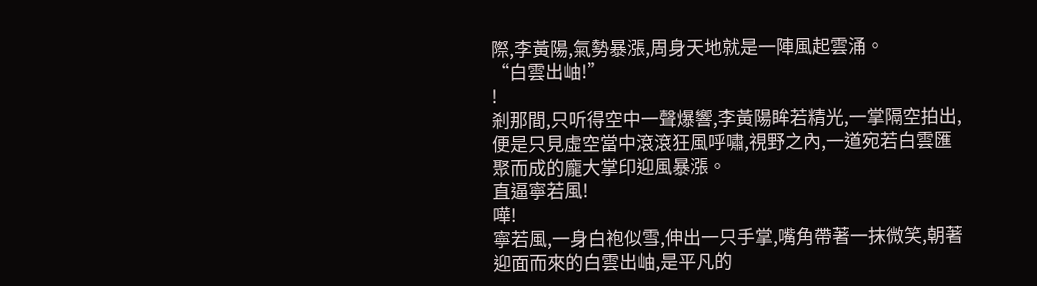際,李黃陽,氣勢暴漲,周身天地就是一陣風起雲涌。
“白雲出岫!”
!
剎那間,只听得空中一聲爆響,李黃陽眸若精光,一掌隔空拍出,便是只見虛空當中滾滾狂風呼嘯,視野之內,一道宛若白雲匯聚而成的龐大掌印迎風暴漲。
直逼寧若風!
嘩!
寧若風,一身白袍似雪,伸出一只手掌,嘴角帶著一抹微笑,朝著迎面而來的白雲出岫,是平凡的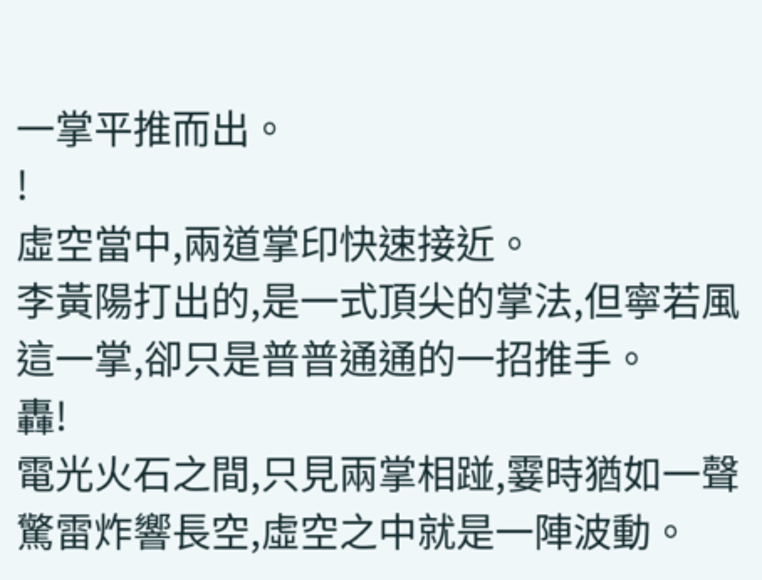一掌平推而出。
!
虛空當中,兩道掌印快速接近。
李黃陽打出的,是一式頂尖的掌法,但寧若風這一掌,卻只是普普通通的一招推手。
轟!
電光火石之間,只見兩掌相踫,霎時猶如一聲驚雷炸響長空,虛空之中就是一陣波動。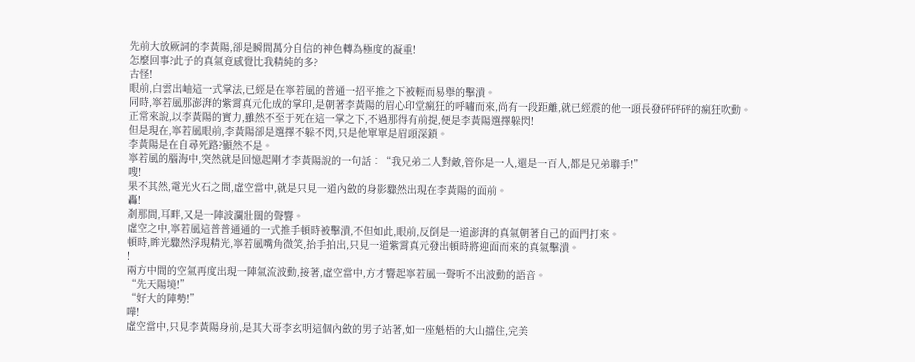先前大放厥詞的李黃陽,卻是瞬間萬分自信的神色轉為極度的凝重!
怎麼回事?此子的真氣竟感覺比我精純的多?
古怪!
眼前,白雲出岫這一式掌法,已經是在寧若風的普通一招平推之下被輕而易舉的擊潰。
同時,寧若風那澎湃的紫霄真元化成的掌印,是朝著李黃陽的眉心印堂瘋狂的呼嘯而來,尚有一段距離,就已經震的他一頭長發砰砰砰的瘋狂吹動。
正常來說,以李黃陽的實力,雖然不至于死在這一掌之下,不過那得有前提,便是李黃陽選擇躲閃!
但是現在,寧若風眼前,李黃陽卻是選擇不躲不閃,只是他單單是眉頭深鎖。
李黃陽是在自尋死路?顯然不是。
寧若風的腦海中,突然就是回憶起剛才李黃陽說的一句話︰“我兄弟二人對敵,管你是一人,還是一百人,都是兄弟聯手!”
嗖!
果不其然,電光火石之間,虛空當中,就是只見一道內斂的身影驟然出現在李黃陽的面前。
轟!
剎那間,耳畔,又是一陣波瀾壯闊的聲響。
虛空之中,寧若風這普普通通的一式推手頓時被擊潰,不但如此,眼前,反倒是一道澎湃的真氣朝著自己的面門打來。
頓時,眸光驟然浮現精光,寧若風嘴角微笑,抬手拍出,只見一道紫霄真元發出頓時將迎面而來的真氣擊潰。
!
兩方中間的空氣再度出現一陣氣流波動,接著,虛空當中,方才響起寧若風一聲听不出波動的語音。
“先天陽境!”
“好大的陣勢!”
嘩!
虛空當中,只見李黃陽身前,是其大哥李玄明這個內斂的男子站著,如一座魁梧的大山擋住,完美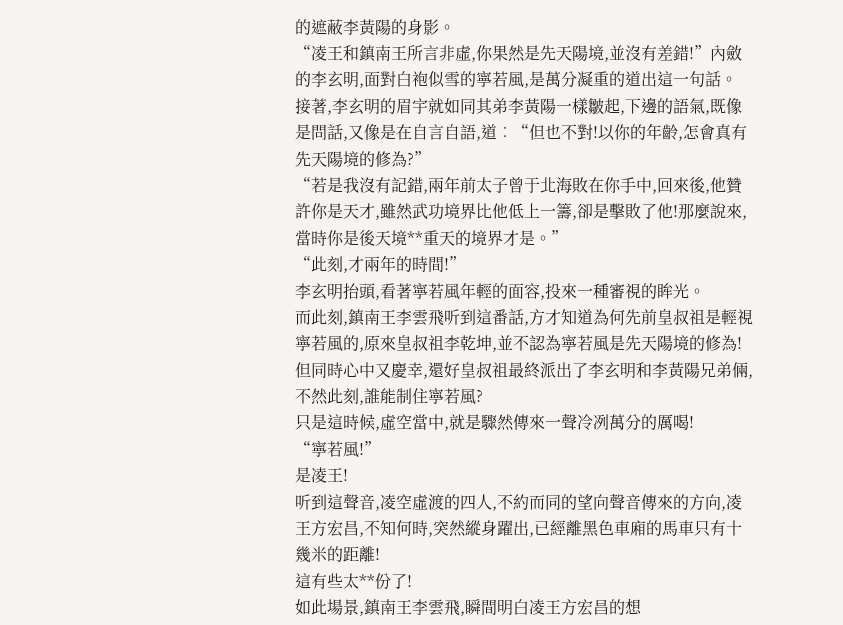的遮蔽李黃陽的身影。
“凌王和鎮南王所言非虛,你果然是先天陽境,並沒有差錯!”內斂的李玄明,面對白袍似雪的寧若風,是萬分凝重的道出這一句話。
接著,李玄明的眉宇就如同其弟李黃陽一樣皺起,下邊的語氣,既像是問話,又像是在自言自語,道︰“但也不對!以你的年齡,怎會真有先天陽境的修為?”
“若是我沒有記錯,兩年前太子曾于北海敗在你手中,回來後,他贊許你是天才,雖然武功境界比他低上一籌,卻是擊敗了他!那麼說來,當時你是後天境**重天的境界才是。”
“此刻,才兩年的時間!”
李玄明抬頭,看著寧若風年輕的面容,投來一種審視的眸光。
而此刻,鎮南王李雲飛听到這番話,方才知道為何先前皇叔祖是輕視寧若風的,原來皇叔祖李乾坤,並不認為寧若風是先天陽境的修為!
但同時心中又慶幸,還好皇叔祖最終派出了李玄明和李黃陽兄弟倆,不然此刻,誰能制住寧若風?
只是這時候,虛空當中,就是驟然傳來一聲冷冽萬分的厲喝!
“寧若風!”
是凌王!
听到這聲音,凌空虛渡的四人,不約而同的望向聲音傳來的方向,凌王方宏昌,不知何時,突然縱身躍出,已經離黑色車廂的馬車只有十幾米的距離!
這有些太**份了!
如此場景,鎮南王李雲飛,瞬間明白凌王方宏昌的想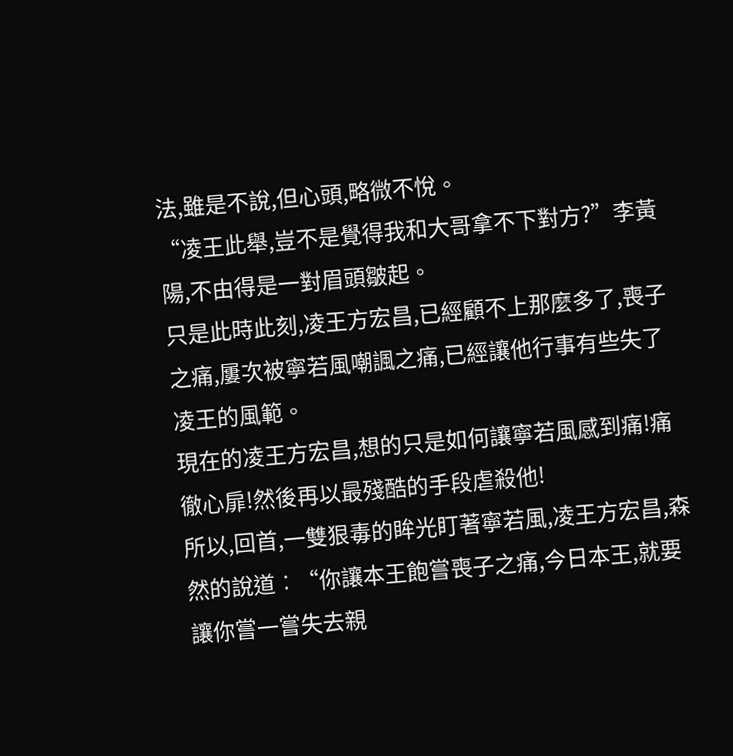法,雖是不說,但心頭,略微不悅。
“凌王此舉,豈不是覺得我和大哥拿不下對方?”李黃陽,不由得是一對眉頭皺起。
只是此時此刻,凌王方宏昌,已經顧不上那麼多了,喪子之痛,屢次被寧若風嘲諷之痛,已經讓他行事有些失了凌王的風範。
現在的凌王方宏昌,想的只是如何讓寧若風感到痛!痛徹心扉!然後再以最殘酷的手段虐殺他!
所以,回首,一雙狠毒的眸光盯著寧若風,凌王方宏昌,森然的說道︰“你讓本王飽嘗喪子之痛,今日本王,就要讓你嘗一嘗失去親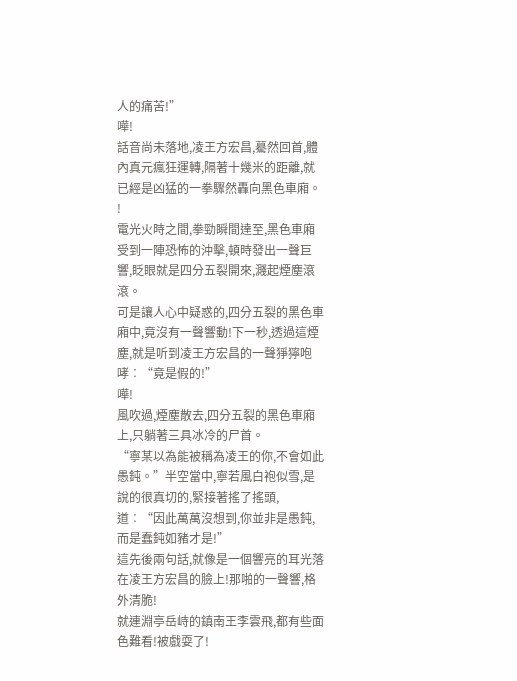人的痛苦!”
嘩!
話音尚未落地,凌王方宏昌,驀然回首,體內真元瘋狂運轉,隔著十幾米的距離,就已經是凶猛的一拳驟然轟向黑色車廂。
!
電光火時之間,拳勁瞬間達至,黑色車廂受到一陣恐怖的沖擊,頓時發出一聲巨響,眨眼就是四分五裂開來,濺起煙塵滾滾。
可是讓人心中疑惑的,四分五裂的黑色車廂中,竟沒有一聲響動!下一秒,透過這煙塵,就是听到凌王方宏昌的一聲猙獰咆哮︰“竟是假的!”
嘩!
風吹過,煙塵散去,四分五裂的黑色車廂上,只躺著三具冰冷的尸首。
“寧某以為能被稱為凌王的你,不會如此愚鈍。”半空當中,寧若風白袍似雪,是說的很真切的,緊接著搖了搖頭,道︰“因此萬萬沒想到,你並非是愚鈍,而是蠢鈍如豬才是!”
這先後兩句話,就像是一個響亮的耳光落在凌王方宏昌的臉上!那啪的一聲響,格外清脆!
就連淵亭岳峙的鎮南王李雲飛,都有些面色難看!被戲耍了!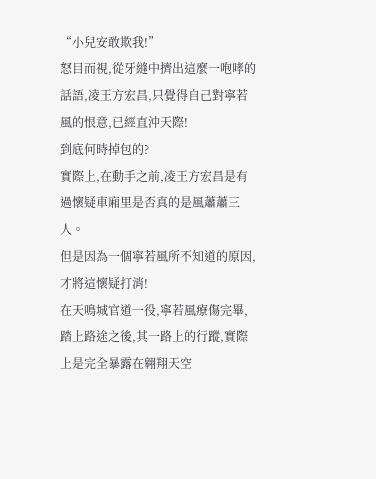“小兒安敢欺我!”
怒目而視,從牙縫中擠出這麼一咆哮的話語,凌王方宏昌,只覺得自己對寧若風的恨意,已經直沖天際!
到底何時掉包的?
實際上,在動手之前,凌王方宏昌是有過懷疑車廂里是否真的是風蕭蕭三人。
但是因為一個寧若風所不知道的原因,才將這懷疑打消!
在天鳴城官道一役,寧若風療傷完畢,踏上路途之後,其一路上的行蹤,實際上是完全暴露在翱翔天空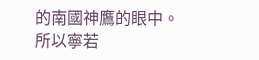的南國神鷹的眼中。
所以寧若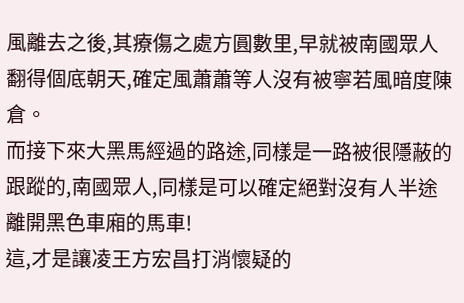風離去之後,其療傷之處方圓數里,早就被南國眾人翻得個底朝天,確定風蕭蕭等人沒有被寧若風暗度陳倉。
而接下來大黑馬經過的路途,同樣是一路被很隱蔽的跟蹤的,南國眾人,同樣是可以確定絕對沒有人半途離開黑色車廂的馬車!
這,才是讓凌王方宏昌打消懷疑的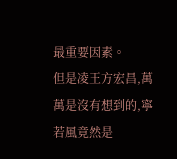最重要因素。
但是凌王方宏昌,萬萬是沒有想到的,寧若風竟然是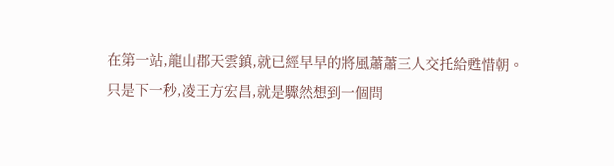在第一站,龍山郡天雲鎮,就已經早早的將風蕭蕭三人交托給甦惜朝。
只是下一秒,凌王方宏昌,就是驟然想到一個問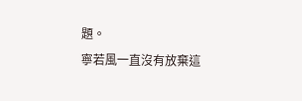題。
寧若風一直沒有放棄這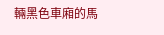輛黑色車廂的馬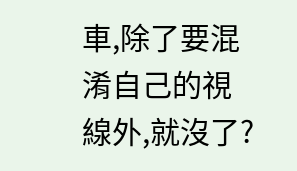車,除了要混淆自己的視線外,就沒了?